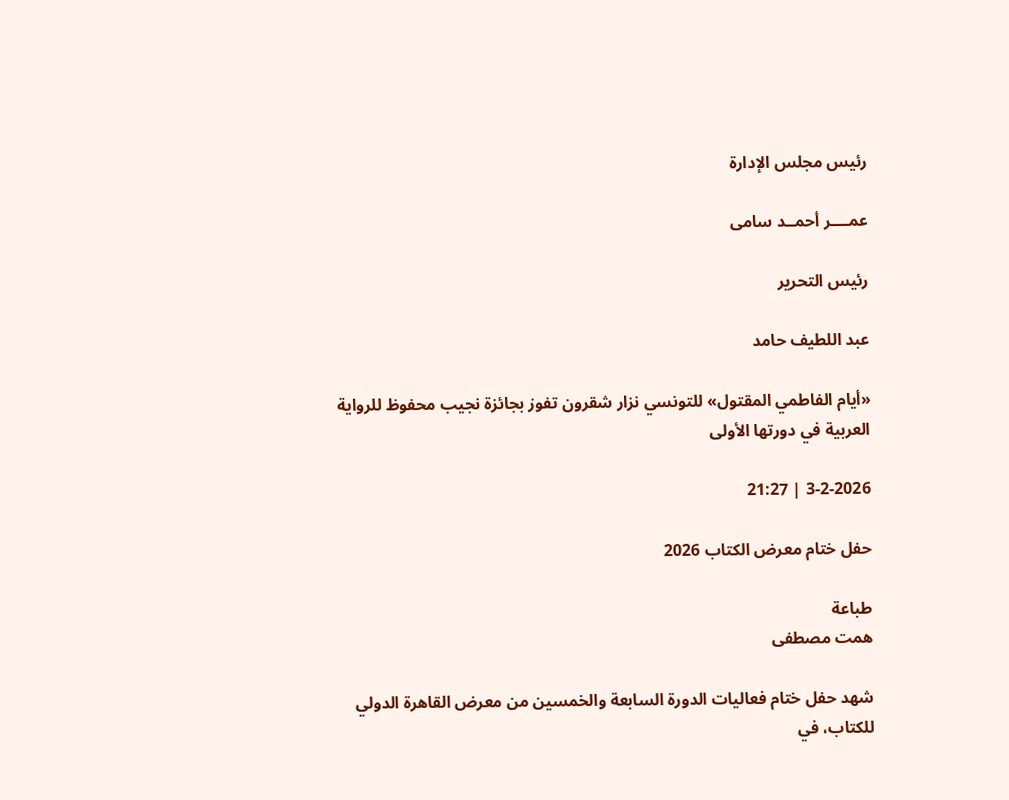رئيس مجلس الإدارة

عمــــر أحمــد سامى

رئيس التحرير

عبد اللطيف حامد

«أيام الفاطمي المقتول» للتونسي نزار شقرون تفوز بجائزة نجيب محفوظ للرواية العربية في دورتها الأولى

3-2-2026 | 21:27

حفل ختام معرض الكتاب 2026

طباعة
همت مصطفى

شهد حفل ختام فعاليات الدورة السابعة والخمسين من معرض القاهرة الدولي للكتاب، في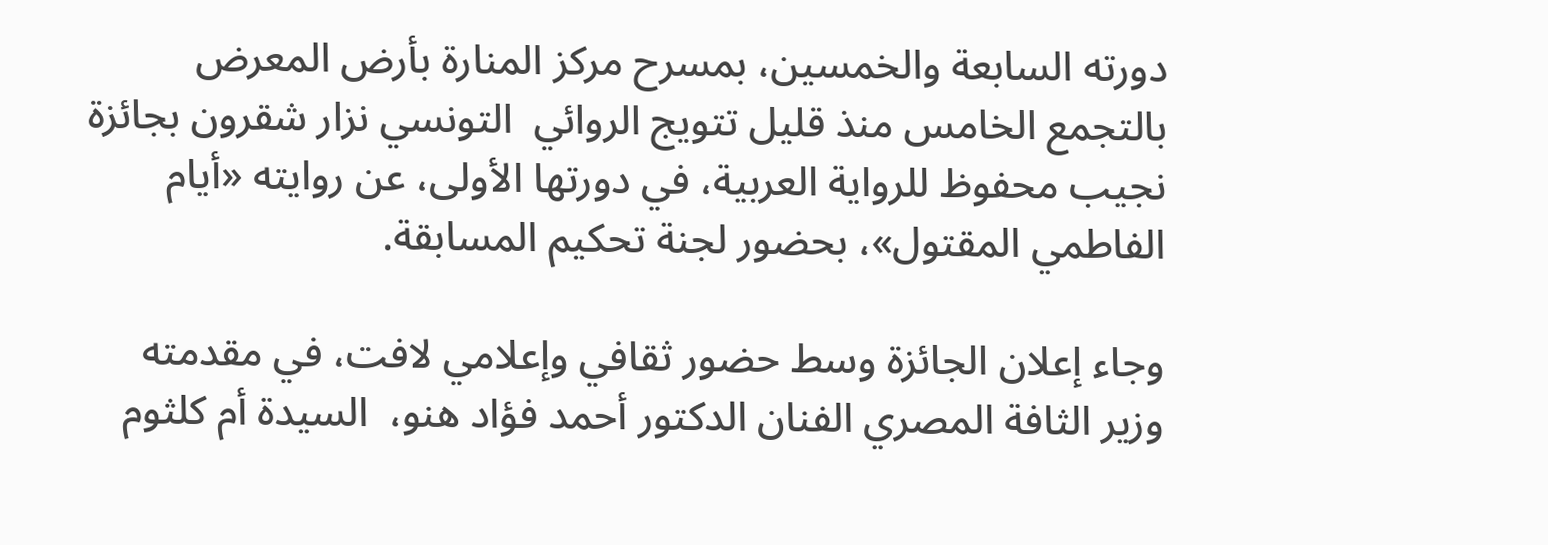دورته السابعة والخمسين، بمسرح مركز المنارة بأرض المعرض بالتجمع الخامس منذ قليل تتويج الروائي  التونسي نزار شقرون بجائزة نجيب محفوظ للرواية العربية، في دورتها الأولى، عن روايته «أيام الفاطمي المقتول»، بحضور لجنة تحكيم المسابقة.

وجاء إعلان الجائزة وسط حضور ثقافي وإعلامي لافت، في مقدمته وزير الثافة المصري الفنان الدكتور أحمد فؤاد هنو،  السيدة أم كلثوم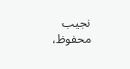نجيب محفوظ،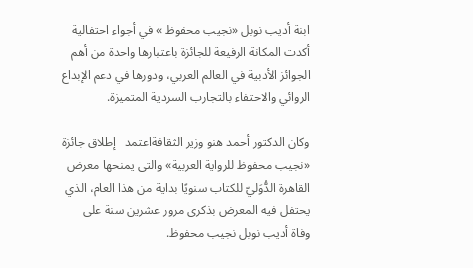ابنة أديب نوبل «نجيب محفوظ » في أجواء احتفالية أكدت المكانة الرفيعة للجائزة باعتبارها واحدة من أهم الجوائز الأدبية في العالم العربي، ودورها في دعم الإبداع الروائي والاحتفاء بالتجارب السردية المتميزة.

وكان الدكتور أحمد هنو وزير الثقافةاعتمد   إطلاق جائزة «نجيب محفوظ للرواية العربية» والتى يمنحها معرض القاهرة الدُّوَليّ للكتاب سنويًا بداية من هذا العام، الذي يحتفل فيه المعرض بذكرى مرور عشرين سنة على وفاة أديب نوبل نجيب محفوظ.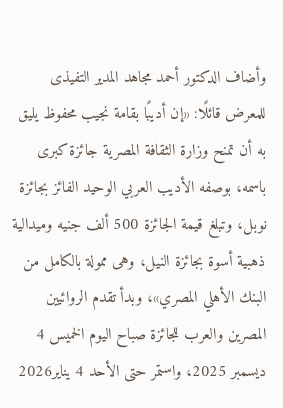وأضاف الدكتور أحمد مجاهد المدير التفيذى للمعرض قائلًا: «إن أديبًا بقامة نجيب محفوظ يليق به أن تمنح وزارة الثقافة المصرية جائزة كبرى باسمه، بوصفه الأديب العربي الوحيد الفائز بجائزة نوبل، وتبلغ قيمة الجائزة 500 ألف جنيه وميدالية ذهبية أسوة بجائزة النيل، وهى ممولة بالكامل من البنك الأهلي المصري»، وبدأ تقدم الروائيين المصرين والعرب للجائزة صباح اليوم الخميس 4 ديسمبر 2025، واستمر حتى الأحد 4 يناير2026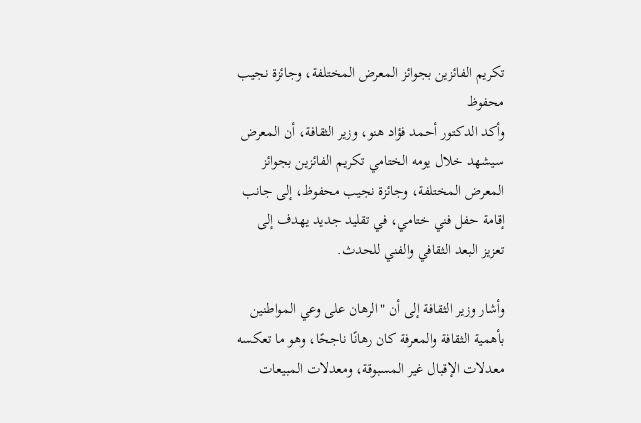تكريم الفائزين بجوائز المعرض المختلفة، وجائزة نجيب محفوظ
وأكد الدكتور أحمد فؤاد هنو، وزير الثقافة، أن المعرض سيشهد خلال يومه الختامي تكريم الفائزين بجوائز المعرض المختلفة، وجائزة نجيب محفوظ، إلى جانب إقامة حفل فني ختامي، في تقليد جديد يهدف إلى تعزيز البعد الثقافي والفني للحدث.

وأشار وزير الثقافة إلى أن "الرهان على وعي المواطنين بأهمية الثقافة والمعرفة كان رهانًا ناجحًا، وهو ما تعكسه معدلات الإقبال غير المسبوقة، ومعدلات المبيعات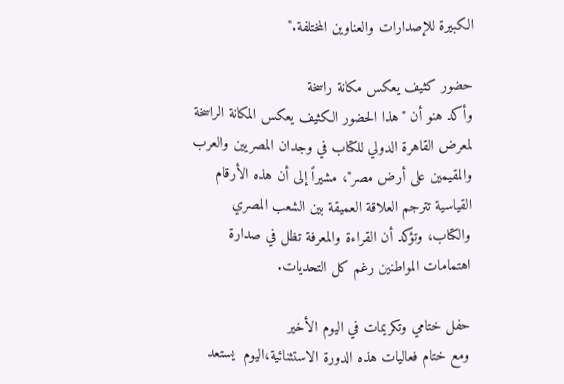الكبيرة للإصدارات والعناوين المختلفة."

حضور كثيف يعكس مكانة راسخة
وأكد هنو أن "هذا الحضور الكثيف يعكس المكانة الراسخة لمعرض القاهرة الدولي للكتاب في وجدان المصريين والعرب والمقيمين على أرض مصر"، مشيراً إلى أن هذه الأرقام القياسية تترجم العلاقة العميقة بين الشعب المصري والكتاب، وتؤكد أن القراءة والمعرفة تظل في صدارة اهتمامات المواطنين رغم كل التحديات.

حفل ختامي وتكريمات في اليوم الأخير
ومع ختام فعاليات هذه الدورة الاستثنائية،اليوم  يستعد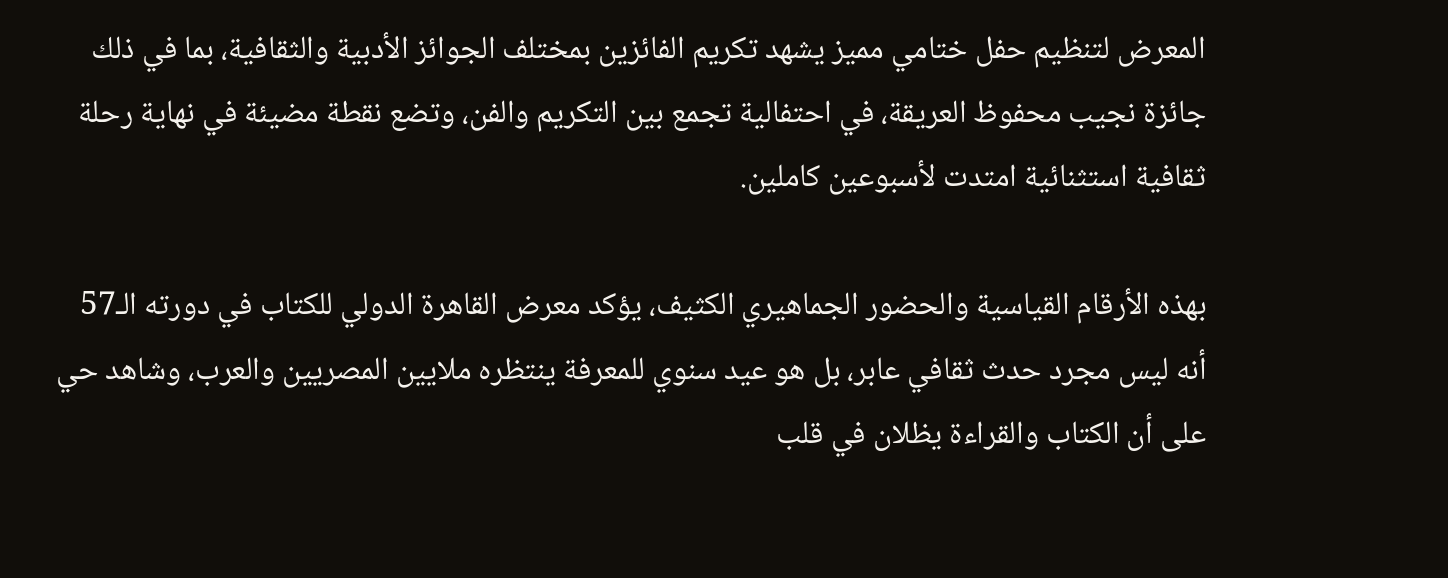المعرض لتنظيم حفل ختامي مميز يشهد تكريم الفائزين بمختلف الجوائز الأدبية والثقافية، بما في ذلك جائزة نجيب محفوظ العريقة، في احتفالية تجمع بين التكريم والفن، وتضع نقطة مضيئة في نهاية رحلة ثقافية استثنائية امتدت لأسبوعين كاملين.

بهذه الأرقام القياسية والحضور الجماهيري الكثيف، يؤكد معرض القاهرة الدولي للكتاب في دورته الـ57 أنه ليس مجرد حدث ثقافي عابر، بل هو عيد سنوي للمعرفة ينتظره ملايين المصريين والعرب، وشاهد حي على أن الكتاب والقراءة يظلان في قلب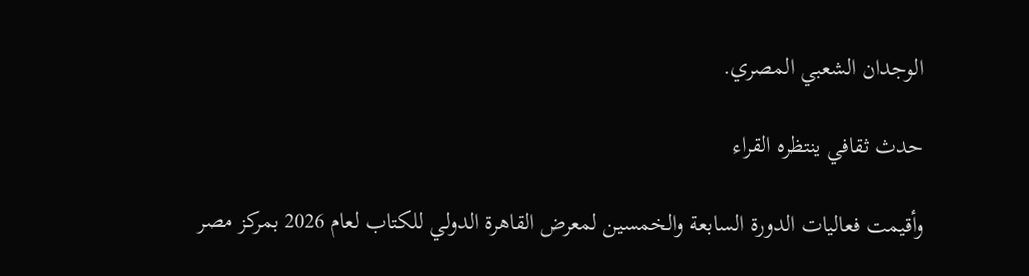الوجدان الشعبي المصري.

حدث ثقافي ينتظره القراء

وأقيمت فعاليات الدورة السابعة والخمسين لمعرض القاهرة الدولي للكتاب لعام 2026 بمركز مصر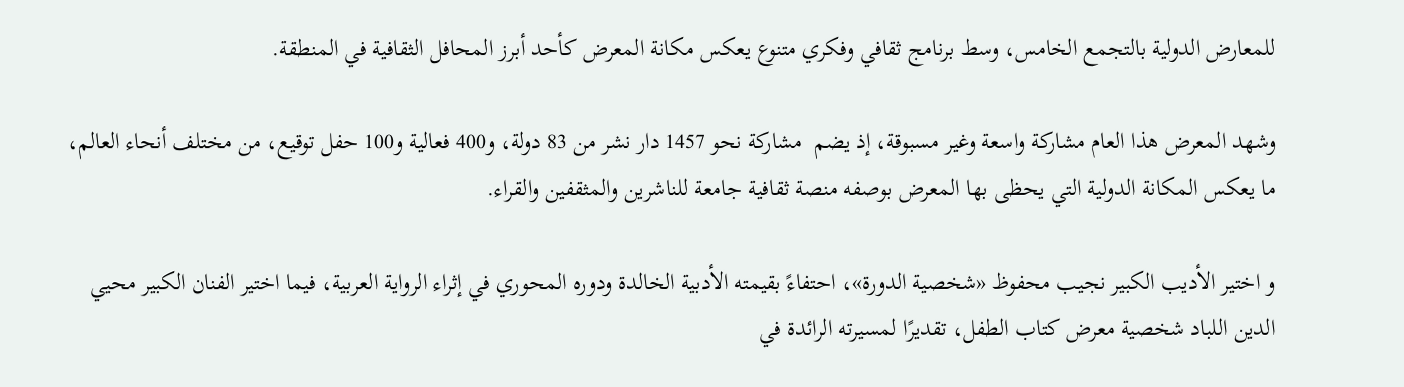للمعارض الدولية بالتجمع الخامس، وسط برنامج ثقافي وفكري متنوع يعكس مكانة المعرض كأحد أبرز المحافل الثقافية في المنطقة.

وشهد المعرض هذا العام مشاركة واسعة وغير مسبوقة، إذ يضم  مشاركة نحو 1457 دار نشر من 83 دولة، و400 فعالية و100 حفل توقيع، من مختلف أنحاء العالم، ما يعكس المكانة الدولية التي يحظى بها المعرض بوصفه منصة ثقافية جامعة للناشرين والمثقفين والقراء.

و اختير الأديب الكبير نجيب محفوظ «شخصية الدورة»، احتفاءً بقيمته الأدبية الخالدة ودوره المحوري في إثراء الرواية العربية، فيما اختير الفنان الكبير محيي الدين اللباد شخصية معرض كتاب الطفل، تقديرًا لمسيرته الرائدة في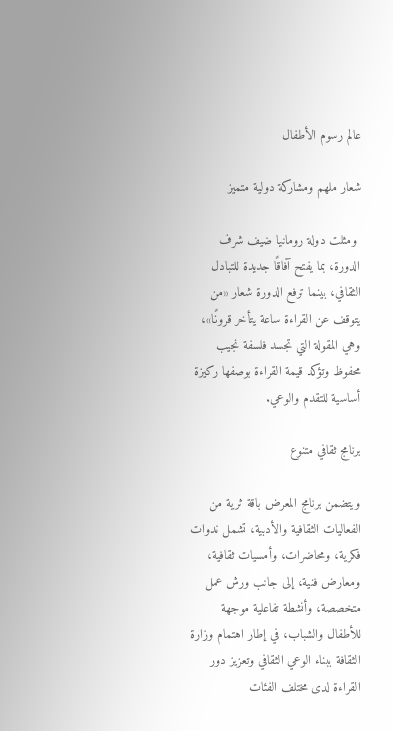عالم رسوم الأطفال

شعار ملهم ومشاركة دولية متميز

 ومثلت دولة رومانيا ضيف شرف الدورة، بما يفتح آفاقًا جديدة للتبادل الثقافي، بينما ترفع الدورة شعار «من يتوقف عن القراءة ساعة يتأخر قرونًا»، وهي المقولة التي تجسد فلسفة نجيب محفوظ وتؤكد قيمة القراءة بوصفها ركيزة أساسية للتقدم والوعي.

برنامج ثقافي متنوع

ويتضمن برنامج المعرض باقة ثرية من الفعاليات الثقافية والأدبية، تشمل ندوات فكرية، ومحاضرات، وأمسيات ثقافية، ومعارض فنية، إلى جانب ورش عمل متخصصة، وأنشطة تفاعلية موجهة للأطفال والشباب، في إطار اهتمام وزارة الثقافة ببناء الوعي الثقافي وتعزيز دور القراءة لدى مختلف الفئات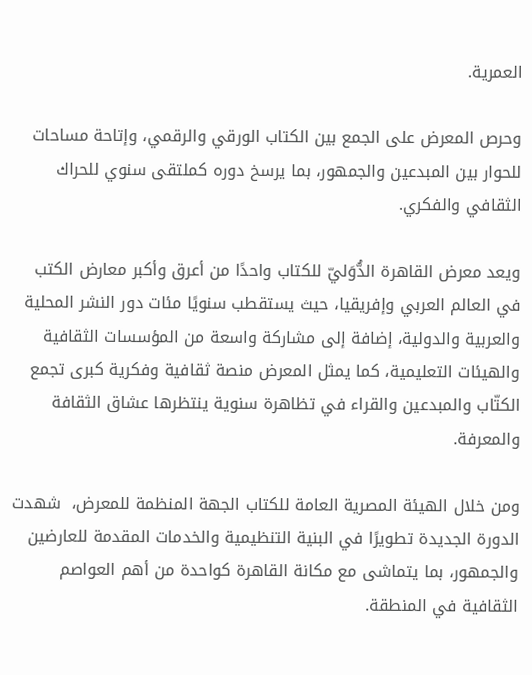العمرية.

وحرص المعرض على الجمع بين الكتاب الورقي والرقمي، وإتاحة مساحات للحوار بين المبدعين والجمهور، بما يرسخ دوره كملتقى سنوي للحراك الثقافي والفكري.

ويعد معرض القاهرة الدُّوَليّ للكتاب واحدًا من أعرق وأكبر معارض الكتب في العالم العربي وإفريقيا، حيث يستقطب سنويًا مئات دور النشر المحلية والعربية والدولية، إضافة إلى مشاركة واسعة من المؤسسات الثقافية والهيئات التعليمية، كما يمثل المعرض منصة ثقافية وفكرية كبرى تجمع الكتّاب والمبدعين والقراء في تظاهرة سنوية ينتظرها عشاق الثقافة والمعرفة.

ومن خلال الهيئة المصرية العامة للكتاب الجهة المنظمة للمعرض،  شهدت  الدورة الجديدة تطويرًا في البنية التنظيمية والخدمات المقدمة للعارضين والجمهور، بما يتماشى مع مكانة القاهرة كواحدة من أهم العواصم الثقافية في المنطقة.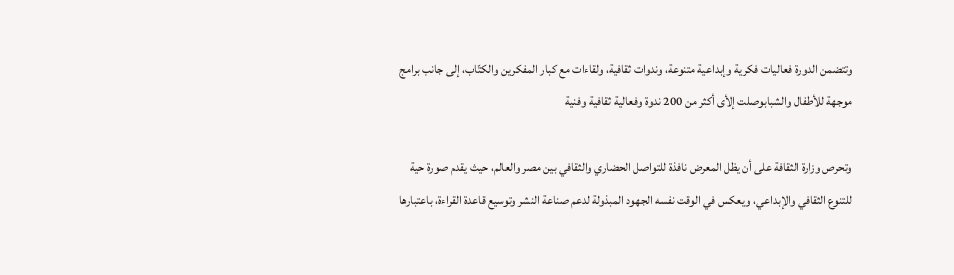وتتضمن الدورة فعاليات فكرية وإبداعية متنوعة، وندوات ثقافية، ولقاءات مع كبار المفكرين والكتّاب، إلى جانب برامج موجهة للأطفال والشبابوصلت إلأى أكثر من 200 ندوة وفعالية ثقافية وفنية

وتحرص وزارة الثقافة على أن يظل المعرض نافذة للتواصل الحضاري والثقافي بين مصر والعالم، حيث يقدم صورة حية للتنوع الثقافي والإبداعي، ويعكس في الوقت نفسه الجهود المبذولة لدعم صناعة النشر وتوسيع قاعدة القراءة، باعتبارها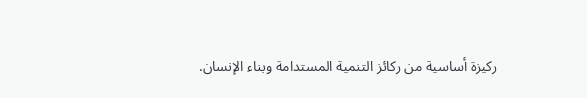ركيزة أساسية من ركائز التنمية المستدامة وبناء الإنسان.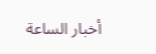أخبار الساعة